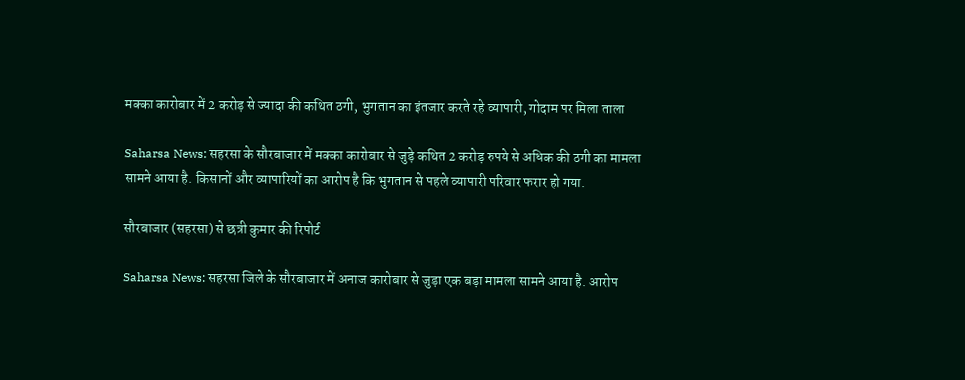मक्का कारोबार में 2 करोड़ से ज्यादा की कथित ठगी, भुगतान का इंतजार करते रहे व्यापारी, गोदाम पर मिला ताला

Saharsa News: सहरसा के सौरबाजार में मक्का कारोबार से जुड़े कथित 2 करोड़ रुपये से अधिक की ठगी का मामला सामने आया है. किसानों और व्यापारियों का आरोप है कि भुगतान से पहले व्यापारी परिवार फरार हो गया.

सौरबाजार (सहरसा) से छत्री कुमार की रिपोर्ट

Saharsa News: सहरसा जिले के सौरबाजार में अनाज कारोबार से जुड़ा एक बड़ा मामला सामने आया है. आरोप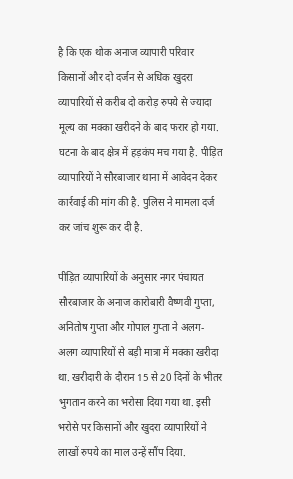है कि एक थोक अनाज व्यापारी परिवार किसानों और दो दर्जन से अधिक खुदरा व्यापारियों से करीब दो करोड़ रुपये से ज्यादा मूल्य का मक्का खरीदने के बाद फरार हो गया. घटना के बाद क्षेत्र में हड़कंप मच गया है. पीड़ित व्यापारियों ने सौरबाजार थाना में आवेदन देकर कार्रवाई की मांग की है. पुलिस ने मामला दर्ज कर जांच शुरू कर दी है.

पीड़ित व्यापारियों के अनुसार नगर पंचायत सौरबाजार के अनाज कारोबारी वैष्णवी गुप्ता, अनितोष गुप्ता और गोपाल गुप्ता ने अलग-अलग व्यापारियों से बड़ी मात्रा में मक्का खरीदा था. खरीदारी के दौरान 15 से 20 दिनों के भीतर भुगतान करने का भरोसा दिया गया था. इसी भरोसे पर किसानों और खुदरा व्यापारियों ने लाखों रुपये का माल उन्हें सौंप दिया.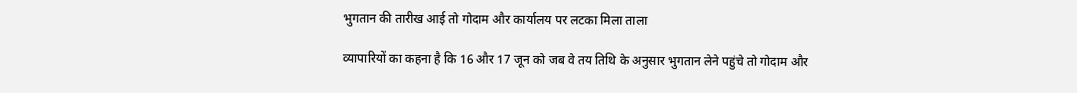भुगतान की तारीख आई तो गोदाम और कार्यालय पर लटका मिला ताला

व्यापारियों का कहना है कि 16 और 17 जून को जब वे तय तिथि के अनुसार भुगतान लेने पहुंचे तो गोदाम और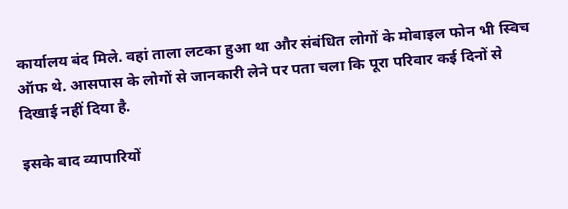कार्यालय बंद मिले. वहां ताला लटका हुआ था और संबंधित लोगों के मोबाइल फोन भी स्विच ऑफ थे. आसपास के लोगों से जानकारी लेने पर पता चला कि पूरा परिवार कई दिनों से दिखाई नहीं दिया है.

इसके बाद व्यापारियों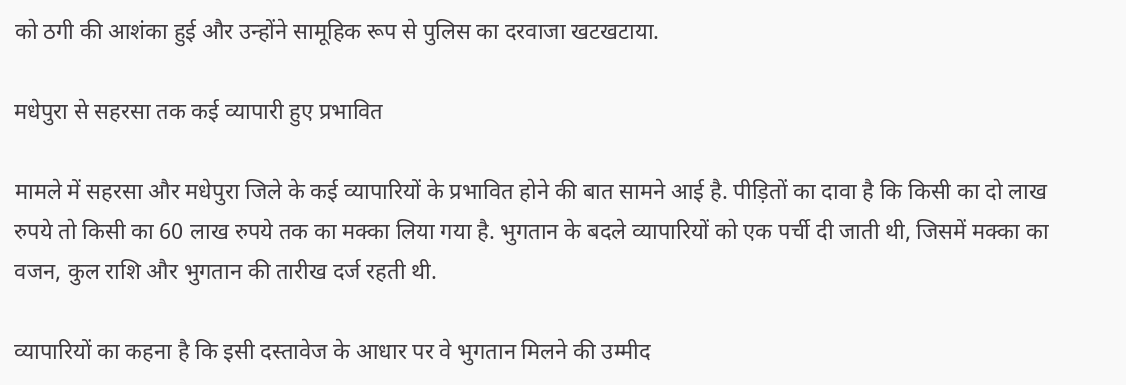को ठगी की आशंका हुई और उन्होंने सामूहिक रूप से पुलिस का दरवाजा खटखटाया.

मधेपुरा से सहरसा तक कई व्यापारी हुए प्रभावित

मामले में सहरसा और मधेपुरा जिले के कई व्यापारियों के प्रभावित होने की बात सामने आई है. पीड़ितों का दावा है कि किसी का दो लाख रुपये तो किसी का 60 लाख रुपये तक का मक्का लिया गया है. भुगतान के बदले व्यापारियों को एक पर्ची दी जाती थी, जिसमें मक्का का वजन, कुल राशि और भुगतान की तारीख दर्ज रहती थी.

व्यापारियों का कहना है कि इसी दस्तावेज के आधार पर वे भुगतान मिलने की उम्मीद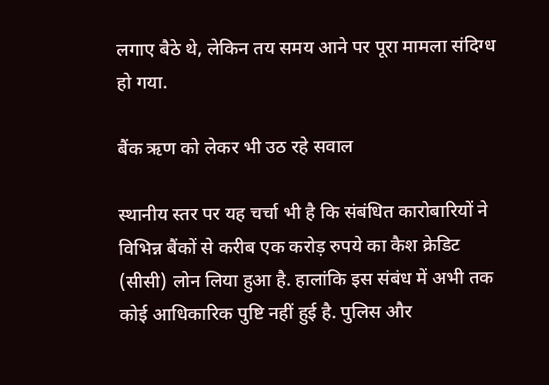लगाए बैठे थे, लेकिन तय समय आने पर पूरा मामला संदिग्ध हो गया.

बैंक ऋण को लेकर भी उठ रहे सवाल

स्थानीय स्तर पर यह चर्चा भी है कि संबंधित कारोबारियों ने विभिन्न बैंकों से करीब एक करोड़ रुपये का कैश क्रेडिट (सीसी) लोन लिया हुआ है. हालांकि इस संबंध में अभी तक कोई आधिकारिक पुष्टि नहीं हुई है. पुलिस और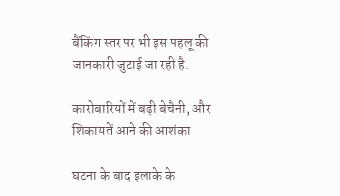बैंकिंग स्तर पर भी इस पहलू की जानकारी जुटाई जा रही है.

कारोबारियों में बढ़ी बेचैनी, और शिकायतें आने की आशंका

घटना के बाद इलाके के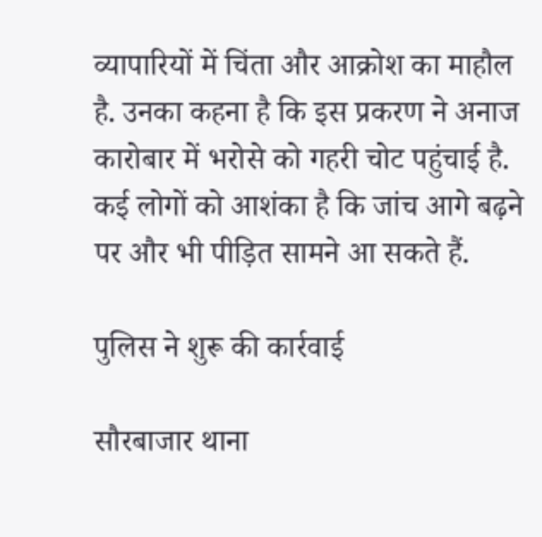व्यापारियों में चिंता और आक्रोश का माहौल है. उनका कहना है कि इस प्रकरण ने अनाज कारोबार में भरोसे को गहरी चोट पहुंचाई है. कई लोगों को आशंका है कि जांच आगे बढ़ने पर और भी पीड़ित सामने आ सकते हैं.

पुलिस ने शुरू की कार्रवाई

सौरबाजार थाना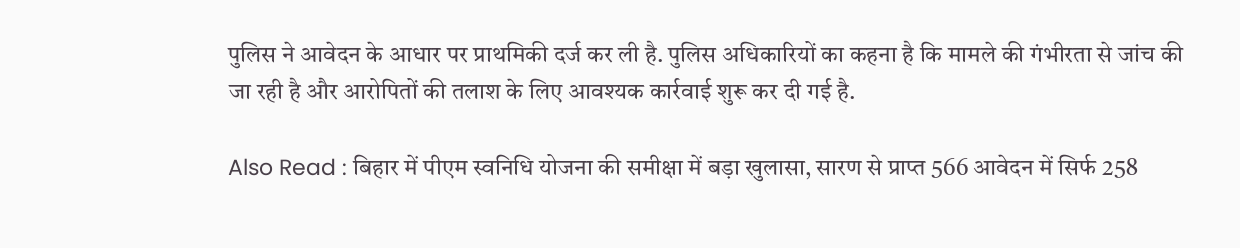पुलिस ने आवेदन के आधार पर प्राथमिकी दर्ज कर ली है. पुलिस अधिकारियों का कहना है कि मामले की गंभीरता से जांच की जा रही है और आरोपितों की तलाश के लिए आवश्यक कार्रवाई शुरू कर दी गई है.

Also Read : बिहार में पीएम स्वनिधि योजना की समीक्षा में बड़ा खुलासा, सारण से प्राप्त 566 आवेदन में सिर्फ 258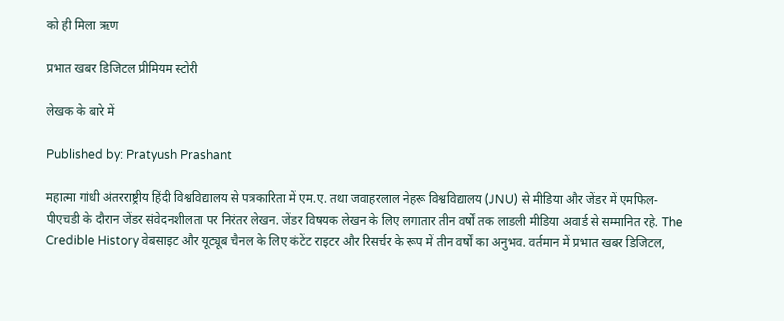को ही मिला ऋण

प्रभात खबर डिजिटल प्रीमियम स्टोरी

लेखक के बारे में

Published by: Pratyush Prashant

महात्मा गांधी अंतरराष्ट्रीय हिंदी विश्वविद्यालय से पत्रकारिता में एम.ए. तथा जवाहरलाल नेहरू विश्वविद्यालय (JNU) से मीडिया और जेंडर में एमफिल-पीएचडी के दौरान जेंडर संवेदनशीलता पर निरंतर लेखन. जेंडर विषयक लेखन के लिए लगातार तीन वर्षों तक लाडली मीडिया अवार्ड से सम्मानित रहे. The Credible History वेबसाइट और यूट्यूब चैनल के लिए कंटेंट राइटर और रिसर्चर के रूप में तीन वर्षों का अनुभव. वर्तमान में प्रभात खबर डिजिटल,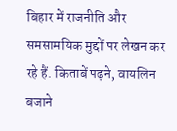बिहार में राजनीति और समसामयिक मुद्दों पर लेखन कर रहे हैं. किताबें पढ़ने, वायलिन बजाने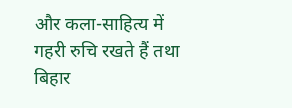और कला-साहित्य में गहरी रुचि रखते हैं तथा बिहार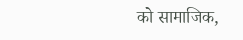को सामाजिक,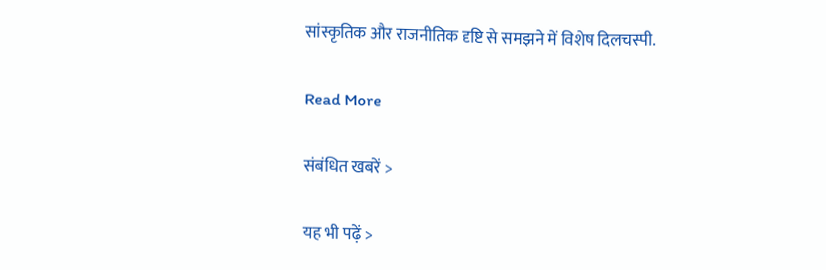सांस्कृतिक और राजनीतिक दृष्टि से समझने में विशेष दिलचस्पी.

Read More

संबंधित खबरें >

यह भी पढ़ें >